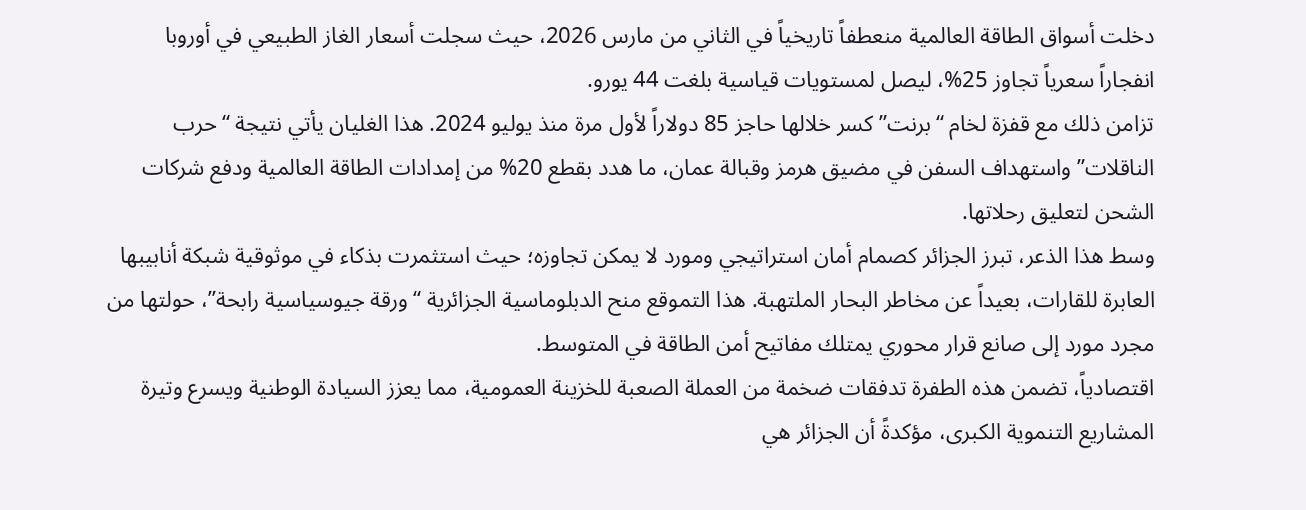دخلت أسواق الطاقة العالمية منعطفاً تاريخياً في الثاني من مارس 2026، حيث سجلت أسعار الغاز الطبيعي في أوروبا انفجاراً سعرياً تجاوز 25%، ليصل لمستويات قياسية بلغت 44 يورو.
تزامن ذلك مع قفزة لخام “برنت” كسر خلالها حاجز 85 دولاراً لأول مرة منذ يوليو 2024. هذا الغليان يأتي نتيجة “حرب الناقلات” واستهداف السفن في مضيق هرمز وقبالة عمان، ما هدد بقطع 20% من إمدادات الطاقة العالمية ودفع شركات الشحن لتعليق رحلاتها.
وسط هذا الذعر، تبرز الجزائر كصمام أمان استراتيجي ومورد لا يمكن تجاوزه؛ حيث استثمرت بذكاء في موثوقية شبكة أنابيبها العابرة للقارات، بعيداً عن مخاطر البحار الملتهبة. هذا التموقع منح الدبلوماسية الجزائرية “ورقة جيوسياسية رابحة”، حولتها من مجرد مورد إلى صانع قرار محوري يمتلك مفاتيح أمن الطاقة في المتوسط.
اقتصادياً، تضمن هذه الطفرة تدفقات ضخمة من العملة الصعبة للخزينة العمومية، مما يعزز السيادة الوطنية ويسرع وتيرة المشاريع التنموية الكبرى، مؤكدةً أن الجزائر هي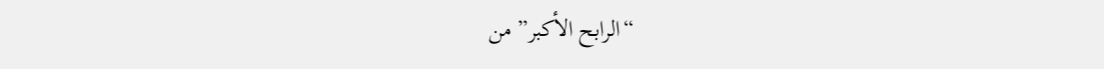“الرابح الأكبر” من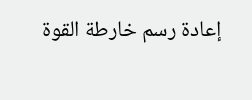إعادة رسم خارطة القوة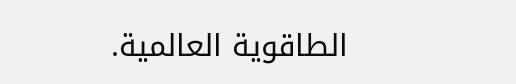الطاقوية العالمية.